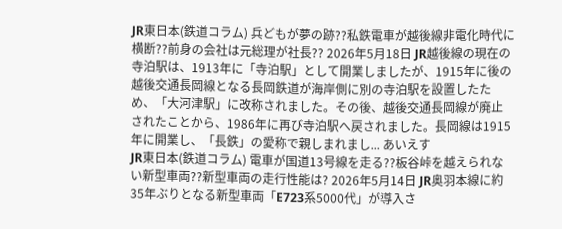JR東日本(鉄道コラム) 兵どもが夢の跡??私鉄電車が越後線非電化時代に横断??前身の会社は元総理が社長?? 2026年5月18日 JR越後線の現在の寺泊駅は、1913年に「寺泊駅」として開業しましたが、1915年に後の越後交通長岡線となる長岡鉄道が海岸側に別の寺泊駅を設置したため、「大河津駅」に改称されました。その後、越後交通長岡線が廃止されたことから、1986年に再び寺泊駅へ戻されました。長岡線は1915年に開業し、「長鉄」の愛称で親しまれまし... あいえす
JR東日本(鉄道コラム) 電車が国道13号線を走る??板谷峠を越えられない新型車両??新型車両の走行性能は? 2026年5月14日 JR奥羽本線に約35年ぶりとなる新型車両「E723系5000代」が導入さ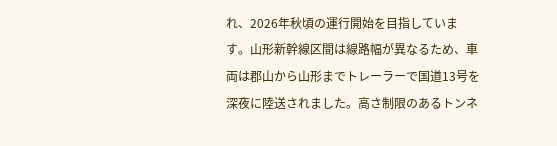れ、2026年秋頃の運行開始を目指しています。山形新幹線区間は線路幅が異なるため、車両は郡山から山形までトレーラーで国道13号を深夜に陸送されました。高さ制限のあるトンネ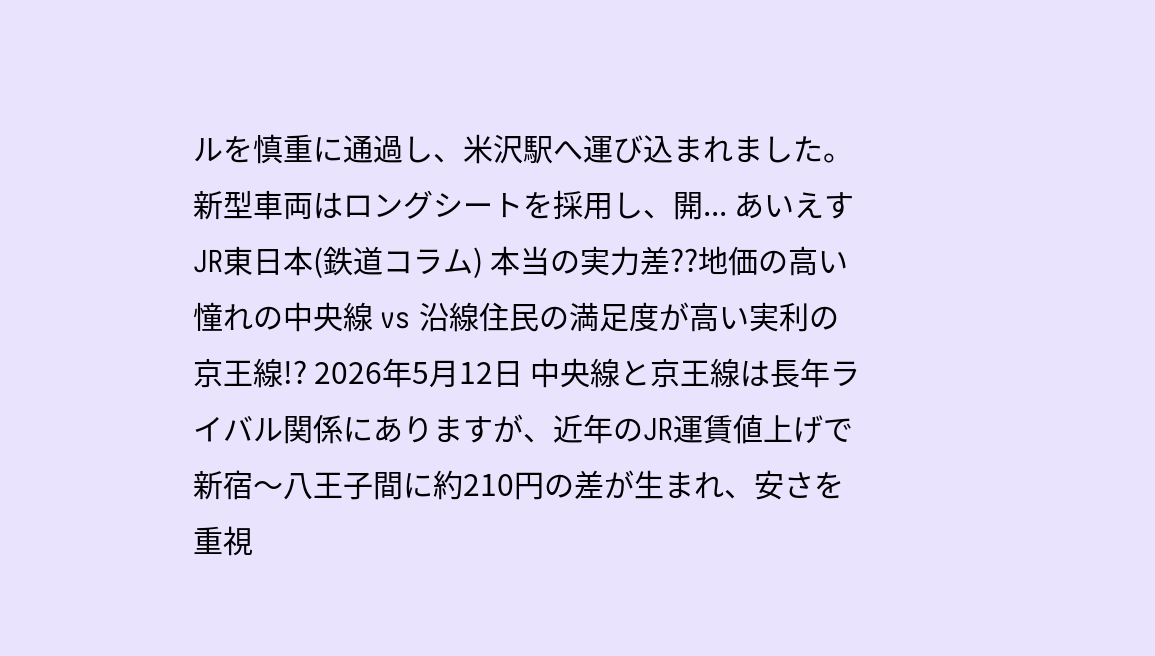ルを慎重に通過し、米沢駅へ運び込まれました。新型車両はロングシートを採用し、開... あいえす
JR東日本(鉄道コラム) 本当の実力差??地価の高い憧れの中央線 vs 沿線住民の満足度が高い実利の京王線!? 2026年5月12日 中央線と京王線は長年ライバル関係にありますが、近年のJR運賃値上げで新宿〜八王子間に約210円の差が生まれ、安さを重視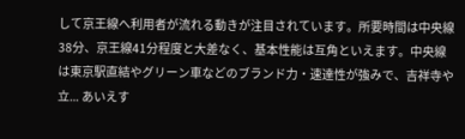して京王線へ利用者が流れる動きが注目されています。所要時間は中央線38分、京王線41分程度と大差なく、基本性能は互角といえます。中央線は東京駅直結やグリーン車などのブランド力・速達性が強みで、吉祥寺や立... あいえす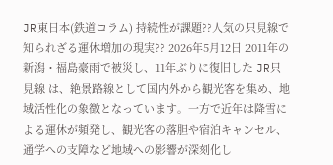JR東日本(鉄道コラム) 持続性が課題??人気の只見線で知られざる運休増加の現実?? 2026年5月12日 2011年の新潟・福島豪雨で被災し、11年ぶりに復旧した JR只見線 は、絶景路線として国内外から観光客を集め、地域活性化の象徴となっています。一方で近年は降雪による運休が頻発し、観光客の落胆や宿泊キャンセル、通学への支障など地域への影響が深刻化し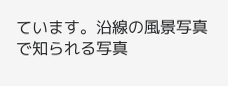ています。沿線の風景写真で知られる写真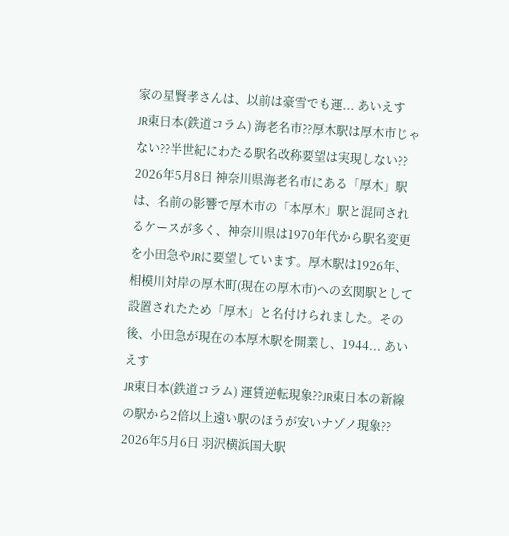家の星賢孝さんは、以前は豪雪でも運... あいえす
JR東日本(鉄道コラム) 海老名市??厚木駅は厚木市じゃない??半世紀にわたる駅名改称要望は実現しない?? 2026年5月8日 神奈川県海老名市にある「厚木」駅は、名前の影響で厚木市の「本厚木」駅と混同されるケースが多く、神奈川県は1970年代から駅名変更を小田急やJRに要望しています。厚木駅は1926年、相模川対岸の厚木町(現在の厚木市)への玄関駅として設置されたため「厚木」と名付けられました。その後、小田急が現在の本厚木駅を開業し、1944... あいえす
JR東日本(鉄道コラム) 運賃逆転現象??JR東日本の新線の駅から2倍以上遠い駅のほうが安いナゾノ現象?? 2026年5月6日 羽沢横浜国大駅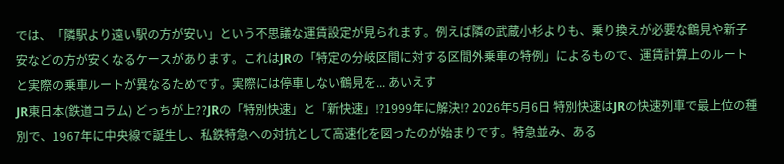では、「隣駅より遠い駅の方が安い」という不思議な運賃設定が見られます。例えば隣の武蔵小杉よりも、乗り換えが必要な鶴見や新子安などの方が安くなるケースがあります。これはJRの「特定の分岐区間に対する区間外乗車の特例」によるもので、運賃計算上のルートと実際の乗車ルートが異なるためです。実際には停車しない鶴見を... あいえす
JR東日本(鉄道コラム) どっちが上??JRの「特別快速」と「新快速」⁉1999年に解決⁉ 2026年5月6日 特別快速はJRの快速列車で最上位の種別で、1967年に中央線で誕生し、私鉄特急への対抗として高速化を図ったのが始まりです。特急並み、ある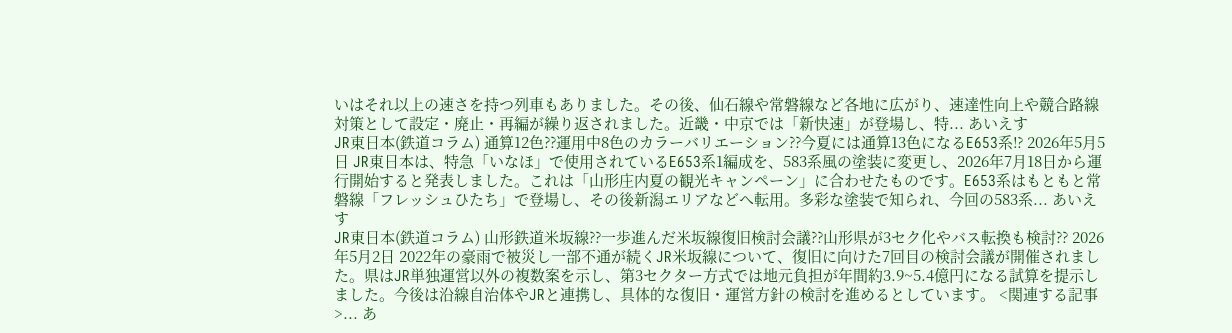いはそれ以上の速さを持つ列車もありました。その後、仙石線や常磐線など各地に広がり、速達性向上や競合路線対策として設定・廃止・再編が繰り返されました。近畿・中京では「新快速」が登場し、特... あいえす
JR東日本(鉄道コラム) 通算12色??運用中8色のカラーバリエーション??今夏には通算13色になるE653系⁉ 2026年5月5日 JR東日本は、特急「いなほ」で使用されているE653系1編成を、583系風の塗装に変更し、2026年7月18日から運行開始すると発表しました。これは「山形庄内夏の観光キャンペーン」に合わせたものです。E653系はもともと常磐線「フレッシュひたち」で登場し、その後新潟エリアなどへ転用。多彩な塗装で知られ、今回の583系... あいえす
JR東日本(鉄道コラム) 山形鉄道米坂線??一歩進んだ米坂線復旧検討会議??山形県が3セク化やバス転換も検討?? 2026年5月2日 2022年の豪雨で被災し一部不通が続くJR米坂線について、復旧に向けた7回目の検討会議が開催されました。県はJR単独運営以外の複数案を示し、第3セクター方式では地元負担が年間約3.9~5.4億円になる試算を提示しました。今後は沿線自治体やJRと連携し、具体的な復旧・運営方針の検討を進めるとしています。 <関連する記事>... あ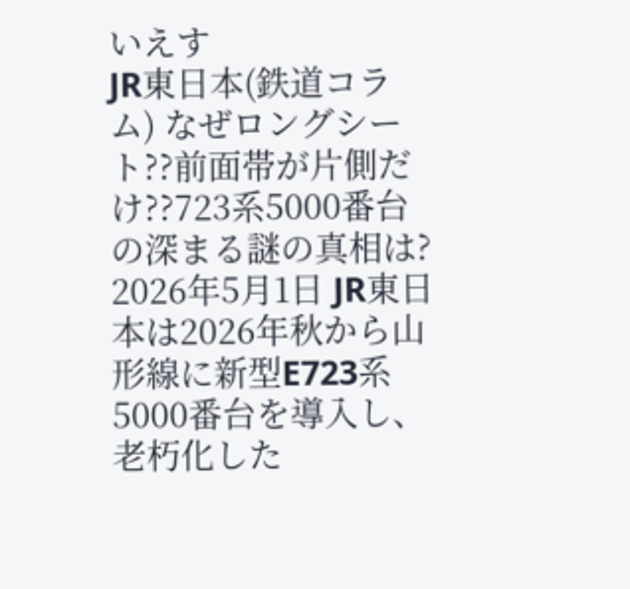いえす
JR東日本(鉄道コラム) なぜロングシート??前面帯が片側だけ??723系5000番台の深まる謎の真相は? 2026年5月1日 JR東日本は2026年秋から山形線に新型E723系5000番台を導入し、老朽化した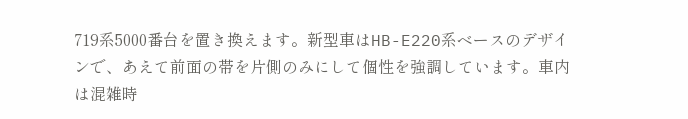719系5000番台を置き換えます。新型車はHB-E220系ベースのデザインで、あえて前面の帯を片側のみにして個性を強調しています。車内は混雑時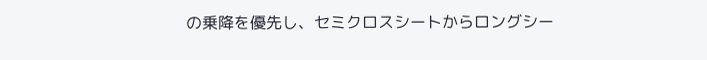の乗降を優先し、セミクロスシートからロングシー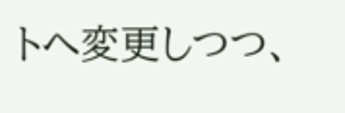トへ変更しつつ、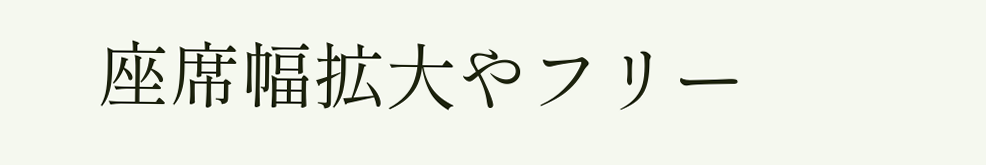座席幅拡大やフリー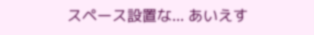スペース設置な... あいえす